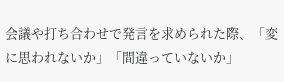会議や打ち合わせで発言を求められた際、「変に思われないか」「間違っていないか」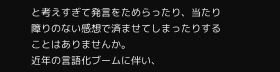と考えすぎて発言をためらったり、当たり障りのない感想で済ませてしまったりすることはありませんか。
近年の言語化ブームに伴い、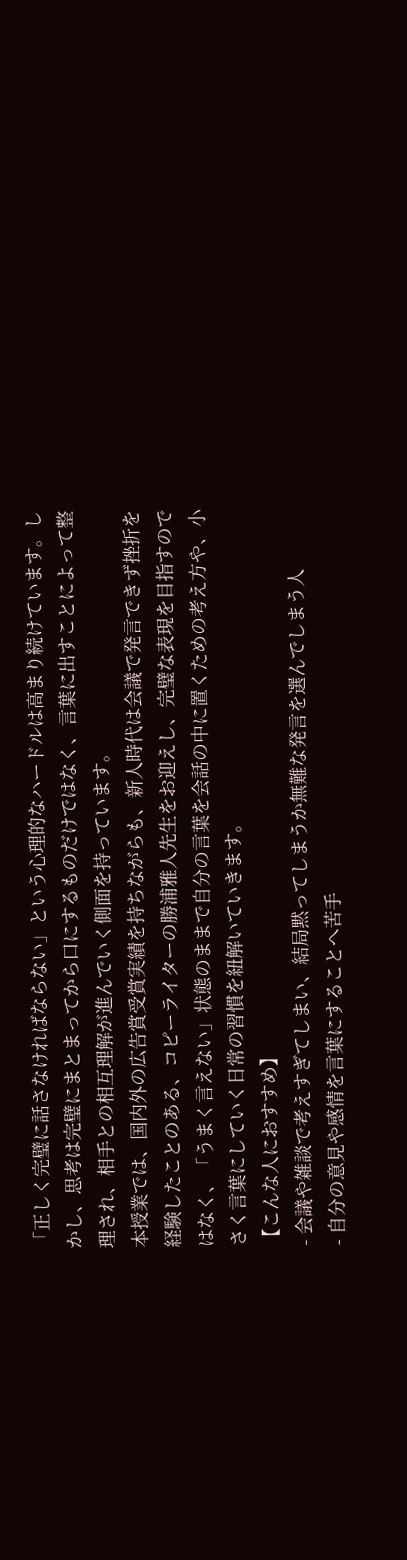「正しく完璧に話さなければならない」という心理的なハードルは高まり続けています。しかし、思考は完璧にまとまってから口にするものだけではなく、言葉に出すことによって整理され、相手との相互理解が進んでいく側面を持っています。
本授業では、国内外の広告賞受賞実績を持ちながらも、新人時代は会議で発言できず挫折を経験したことのある、コピーライターの勝浦雅人先生をお迎えし、完璧な表現を目指すのではなく、「うまく言えない」状態のままで自分の言葉を会話の中に置くための考え方や、小さく言葉にしていく日常の習慣を紐解いていきます。
【こんな人におすすめ】
- 会議や雑談で考えすぎてしまい、結局黙ってしまうか無難な発言を選んでしまう人
- 自分の意見や感情を言葉にすることへ苦手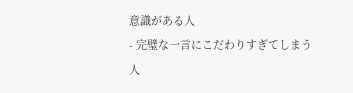意識がある人
- 完璧な一言にこだわりすぎてしまう人